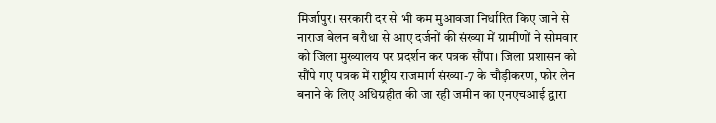मिर्जापुर। सरकारी दर से भी कम मुआवजा निर्धारित किए जाने से नाराज बेलन बरौधा से आए दर्जनों की संख्या में ग्रामीणों ने सोमवार को जिला मुख्यालय पर प्रदर्शन कर पत्रक सौंपा। जिला प्रशासन को सौंपे गए पत्रक में राष्ट्रीय राजमार्ग संख्या-7 के चौड़ीकरण, फोर लेन बनाने के लिए अधिग्रहीत की जा रही जमीन का एनएचआई द्वारा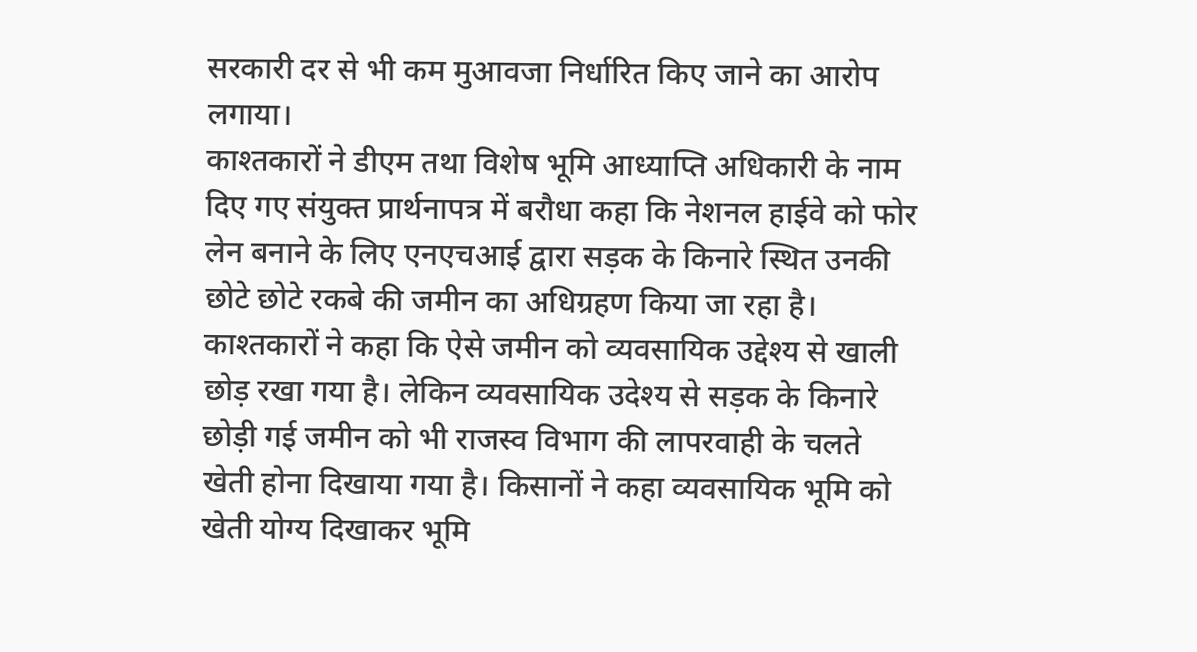सरकारी दर से भी कम मुआवजा निर्धारित किए जाने का आरोप लगाया।
काश्तकारों ने डीएम तथा विशेष भूमि आध्याप्ति अधिकारी के नाम दिए गए संयुक्त प्रार्थनापत्र में बरौधा कहा कि नेशनल हाईवे को फोर लेन बनाने के लिए एनएचआई द्वारा सड़क के किनारे स्थित उनकी छोटे छोटे रकबे की जमीन का अधिग्रहण किया जा रहा है। काश्तकारों ने कहा कि ऐसे जमीन को व्यवसायिक उद्देश्य से खाली छोड़ रखा गया है। लेकिन व्यवसायिक उदेश्य से सड़क के किनारे छोड़ी गई जमीन को भी राजस्व विभाग की लापरवाही के चलते खेती होना दिखाया गया है। किसानों ने कहा व्यवसायिक भूमि को खेती योग्य दिखाकर भूमि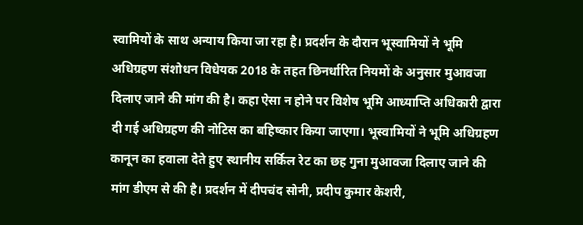स्वामियों के साथ अन्याय किया जा रहा है। प्रदर्शन के दौरान भूस्वामियों ने भूमि अधिग्रहण संशोधन विधेयक 2018 के तहत छिनर्धारित नियमों के अनुसार मुआवजा दिलाए जाने की मांग की है। कहा ऐसा न होने पर विशेष भूमि आध्याप्ति अधिकारी द्वारा दी गई अधिग्रहण की नोटिस का बहिष्कार किया जाएगा। भूस्वामियों ने भूमि अधिग्रहण कानून का हवाला देते हुए स्थानीय सर्किल रेट का छह गुना मुआवजा दिलाए जाने की मांग डीएम से की है। प्रदर्शन में दीपचंद सोनी, प्रदीप कुमार केशरी,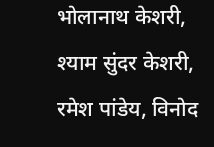भोलानाथ केशरी, श्याम सुंदर केशरी, रमेश पांडेय, विनोद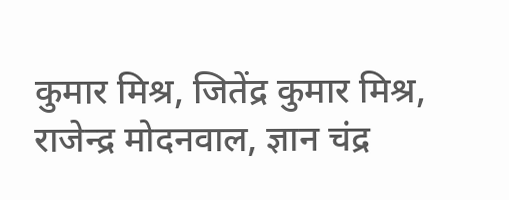कुमार मिश्र, जितेंद्र कुमार मिश्र, राजेन्द्र मोदनवाल, ज्ञान चंद्र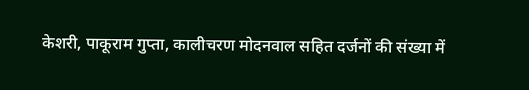केशरी, पाकूराम गुप्ता, कालीचरण मोदनवाल सहित दर्जनों की संख्या में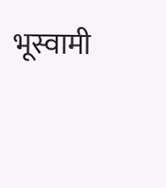भूस्वामी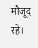मौजूद रहे।